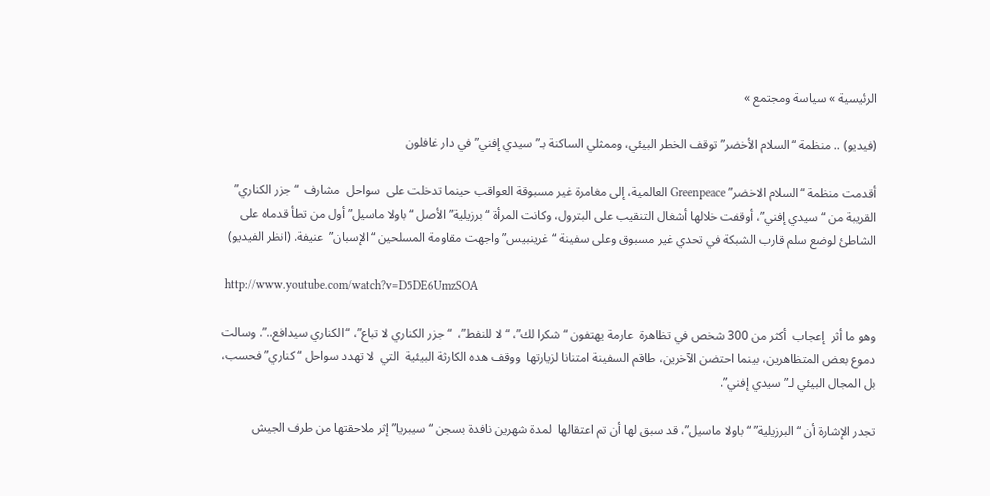الرئيسية » سياسة ومجتمع »

(فيديو) .. منظمة “السلام الأخضر” توقف الخطر البيئي، وممثلي الساكنة بـ”سيدي إفني” في دار غافلون

أقدمت منظمة “السلام الاخضر” Greenpeace العالمية، إلى مغامرة غير مسبوقة العواقب حينما تدخلت على  سواحل  مشارف  “جزر الكناري” القريبة من “سيدي إفني”، أوقفت خلالها أشغال التنقيب على البترول، وكانت المرأة “برزيلية” الأصل “باولا ماسيل” أول من تطأ قدماه على الشاطئ لوضع سلم قارب الشبكة في تحدي غير مسبوق وعلى سفينة “غرينبيس” واجهت مقاومة المسلحين “الإسبان”  عنيفة. (انظر الفيديو)

 http://www.youtube.com/watch?v=D5DE6UmzSOA

وهو ما أثر  إعجاب  أكثر من 300 شخص في تظاهرة  عارمة يهتفون “شكرا لك”، “لا للنفط”،  “جزر الكناري لا تباع”، “الكناري سيدافع..”. وسالت دموع بعض المتظاهرين، بينما احتضن الآخرين، طاقم السفينة امتنانا لزيارتها  ووقف هده الكارثة البيئية  التي  لا تهدد سواحل “كناري” فحسب، بل المجال البيئي لـ”سيدي إفني”.

تجدر الإشارة أن “البرزيلية” “باولا ماسيل”، قد سبق لها أن تم اعتقالها  لمدة شهرين نافدة بسجن “سيبريا” إثر ملاحقتها من طرف الجيش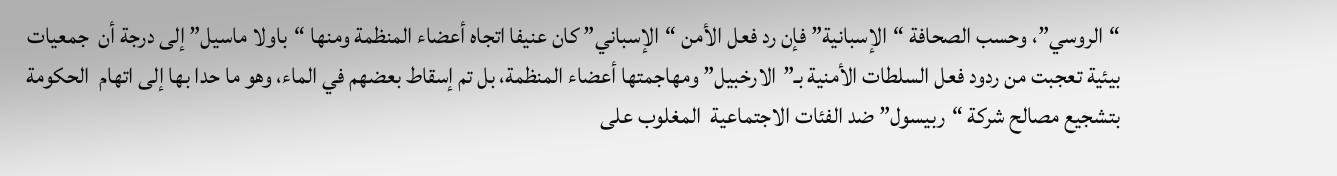“الروسي”، وحسب الصحافة “الإسبانية” فإن رد فعل الأمن “الإسباني” كان عنيفا اتجاه أعضاء المنظمة ومنها “باولا ماسيل” إلى درجة أن  جمعيات بيئية تعجبت من ردود فعل السلطات الأمنية بـ”الارخبيل” ومهاجمتها أعضاء المنظمة، بل تم إسقاط بعضهم في الماء، وهو ما حدا بها إلى اتهام  الحكومة بتشجيع مصالح شركة “ربيسول” ضد الفئات الاجتماعية  المغلوب على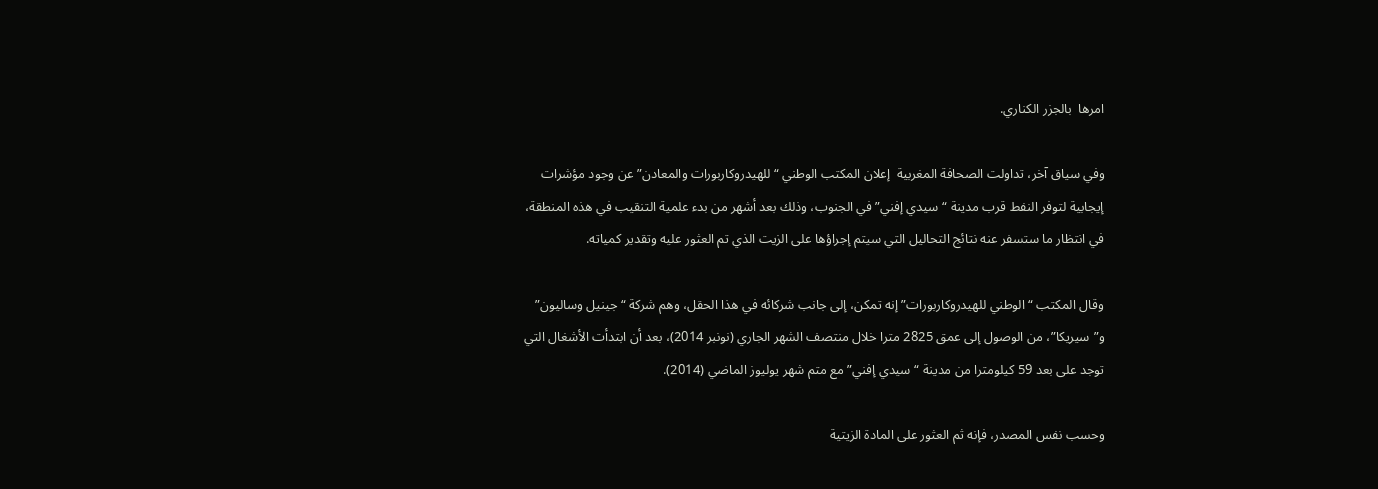امرها  بالجزر الكناري.

وفي سياق آخر، تداولت الصحافة المغربية  إعلان المكتب الوطني “للهيدروكاربورات والمعادن” عن وجود مؤشرات إيجابية لتوفر النفط قرب مدينة “سيدي إفني” في الجنوب، وذلك بعد أشهر من بدء علمية التنقيب في هذه المنطقة، في انتظار ما ستسفر عنه نتائج التحاليل التي سيتم إجراؤها على الزيت الذي تم العثور عليه وتقدير كمياته.

وقال المكتب “الوطني للهيدروكاربورات” إنه تمكن، إلى جانب شركائه في هذا الحقل، وهم شركة “جينيل وساليون” و”سيريكا”، من الوصول إلى عمق 2825 مترا خلال منتصف الشهر الجاري (نونبر 2014)، بعد أن ابتدأت الأشغال التي توجد على بعد 59 كيلومترا من مدينة “سيدي إفني” مع متم شهر يوليوز الماضي (2014).

وحسب نفس المصدر، فإنه ثم العثور على المادة الزيتية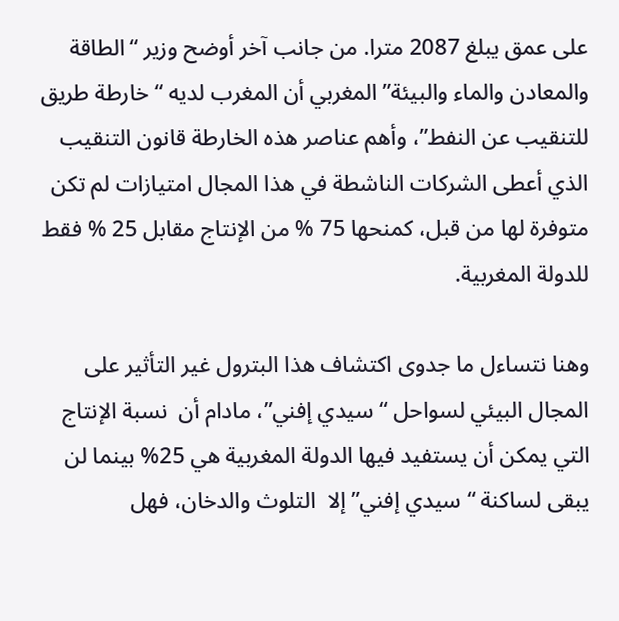على عمق يبلغ 2087 مترا. من جانب آخر أوضح وزير “الطاقة والمعادن والماء والبيئة” المغربي أن المغرب لديه “خارطة طريق للتنقيب عن النفط”، وأهم عناصر هذه الخارطة قانون التنقيب الذي أعطى الشركات الناشطة في هذا المجال امتيازات لم تكن متوفرة لها من قبل، كمنحها 75 % من الإنتاج مقابل 25 % فقط للدولة المغربية.

وهنا نتساءل ما جدوى اكتشاف هذا البترول غير التأثير على المجال البيئي لسواحل “سيدي إفني”، مادام أن  نسبة الإنتاج التي يمكن أن يستفيد فيها الدولة المغربية هي 25% بينما لن يبقى لساكنة “سيدي إفني” إلا  التلوث والدخان، فهل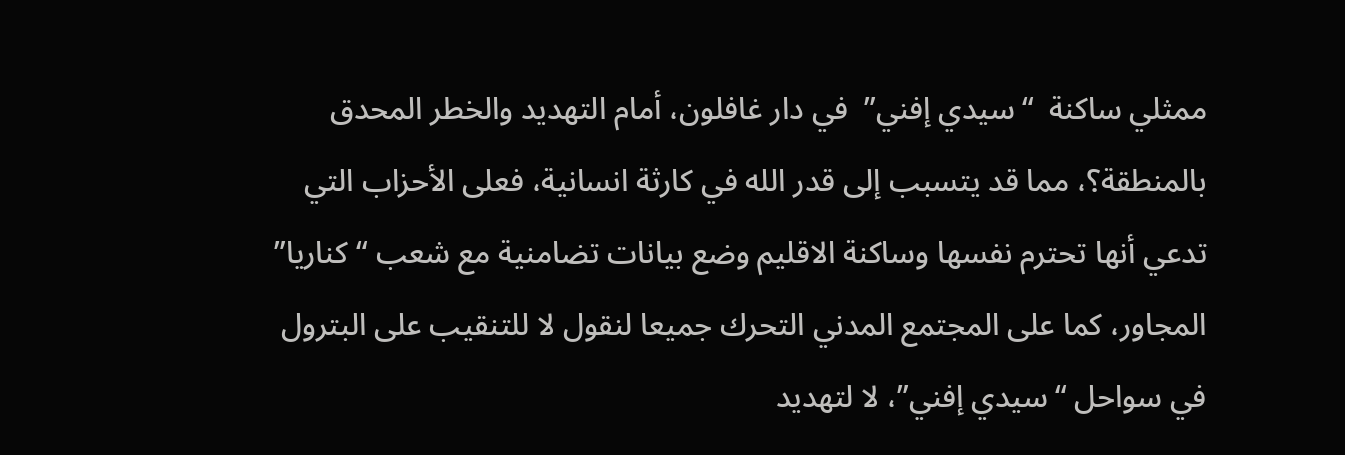ممثلي ساكنة  “سيدي إفني”  في دار غافلون، أمام التهديد والخطر المحدق بالمنطقة؟، مما قد يتسبب إلى قدر الله في كارثة انسانية، فعلى الأحزاب التي تدعي أنها تحترم نفسها وساكنة الاقليم وضع بيانات تضامنية مع شعب “كناريا” المجاور، كما على المجتمع المدني التحرك جميعا لنقول لا للتنقيب على البترول في سواحل “سيدي إفني”، لا لتهديد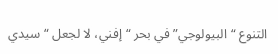التنوع “البيولوجي” في بحر “إفني، لا لجعل “سيدي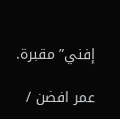إفني” مقبرة.

عمر افضن /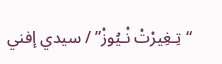“تِـغِيرْتْ نْـيُوزْ” / سيدي إفني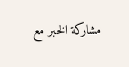مشاركة الخبر مع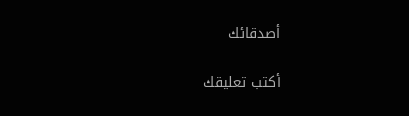أصدقائك

أكتب تعليقك